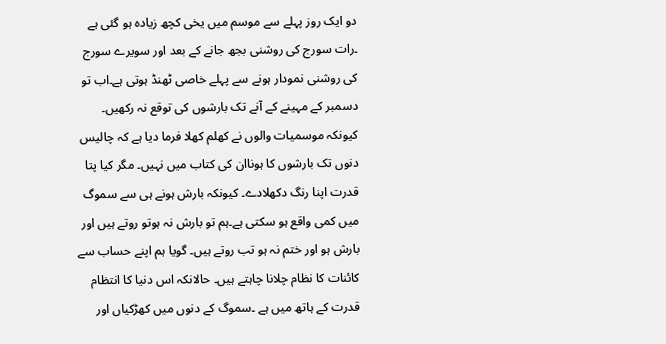دو ایک روز پہلے سے موسم میں یخی کچھ زیادہ ہو گئی ہے ۔رات سورج کی روشنی بجھ جانے کے بعد اور سویرے سورج کی روشنی نمودار ہونے سے پہلے خاصی ٹھنڈ ہوتی ہے۔اب تو دسمبر کے مہینے کے آنے تک بارشوں کی توقع نہ رکھیں۔ کیونکہ موسمیات والوں نے کھلم کھلا فرما دیا ہے کہ چالیس دنوں تک بارشوں کا ہوناان کی کتاب میں نہیں۔ مگر کیا پتا قدرت اپنا رنگ دکھلادے۔ کیونکہ بارش ہونے ہی سے سموگ میں کمی واقع ہو سکتی ہے۔ہم تو بارش نہ ہوتو روتے ہیں اور بارش ہو اور ختم نہ ہو تب روتے ہیں۔ گویا ہم اپنے حساب سے کائنات کا نظام چلانا چاہتے ہیں۔ حالانکہ اس دنیا کا انتظام قدرت کے ہاتھ میں ہے ۔سموگ کے دنوں میں کھڑکیاں اور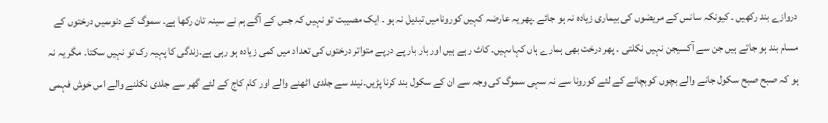دروازے بند رکھیں ۔ کیونکہ سانس کے مریضوں کی بیماری زیادہ نہ ہو جائے ۔پھر یہ عارضہ کہیں کورونامیں تبدیل نہ ہو ۔ ایک مصیبت تو نہیں کہ جس کے آگے ہم نے سینہ تان رکھا ہے۔ سموگ کے دنوںمیں درختوں کے مسام بند ہو جاتے ہیں جن سے آکسیجن نہیں نکلتی ۔ پھر درخت بھی ہمارے ہاں کہاںہیں۔ کاٹ رہے ہیں اور بار بار پے درپے متواتر درختوں کی تعداد میں کمی زیادہ ہو رہی ہے۔زندگی کا پہیہ رک تو نہیں سکتا۔ مگر یہ نہ ہو کہ صبح صبح سکول جانے والے بچوں کوبچانے کے لئے کورونا سے نہ سہی سموگ کی وجہ سے ان کے سکول بند کرنا پڑیں۔نیند سے جلدی اٹھنے والے اور کام کاج کے لئے گھر سے جلدی نکلنے والے اس خوش فہمی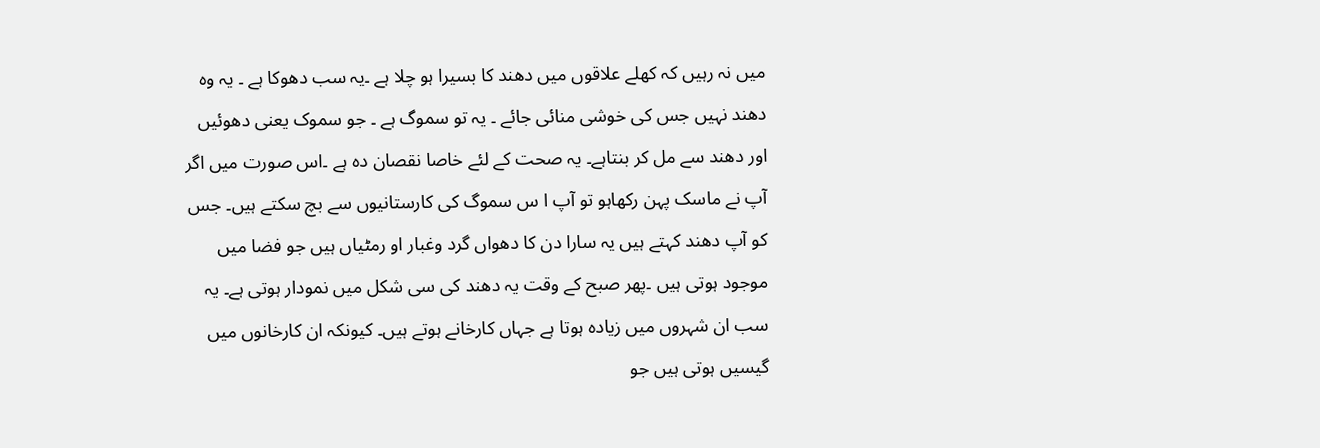میں نہ رہیں کہ کھلے علاقوں میں دھند کا بسیرا ہو چلا ہے ۔یہ سب دھوکا ہے ۔ یہ وہ دھند نہیں جس کی خوشی منائی جائے ۔ یہ تو سموگ ہے ۔ جو سموک یعنی دھوئیں اور دھند سے مل کر بنتاہے۔ یہ صحت کے لئے خاصا نقصان دہ ہے ۔اس صورت میں اگر آپ نے ماسک پہن رکھاہو تو آپ ا س سموگ کی کارستانیوں سے بچ سکتے ہیں۔ جس کو آپ دھند کہتے ہیں یہ سارا دن کا دھواں گرد وغبار او رمٹیاں ہیں جو فضا میں موجود ہوتی ہیں ۔پھر صبح کے وقت یہ دھند کی سی شکل میں نمودار ہوتی ہے۔ یہ سب ان شہروں میں زیادہ ہوتا ہے جہاں کارخانے ہوتے ہیں۔ کیونکہ ان کارخانوں میں گیسیں ہوتی ہیں جو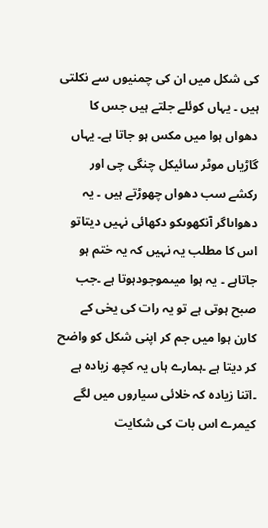کی شکل میں ان کی چمنیوں سے نکلتی ہیں ۔ یہاں کوئلے جلتے ہیں جس کا دھواں ہوا میں مکس ہو جاتا ہے۔ یہاں گاڑیاں موٹر سائیکل چنگی چی اور رکشے سب دھواں چھوڑتے ہیں ۔ یہ دھواںاگر آنکھوںکو دکھائی نہیں دیتاتو اس کا مطلب یہ نہیں کہ یہ ختم ہو جاتاہے ۔ یہ ہوا میںموجودہوتا ہے ۔جب صبح ہوتی ہے تو یہ رات کی یخی کے کارن ہوا میں جم کر اپنی شکل کو واضح کر دیتا ہے ۔ہمارے ہاں یہ کچھ زیادہ ہے ۔اتنا زیادہ کہ خلائی سیاروں میں لگے کیمرے اس بات کی شکایت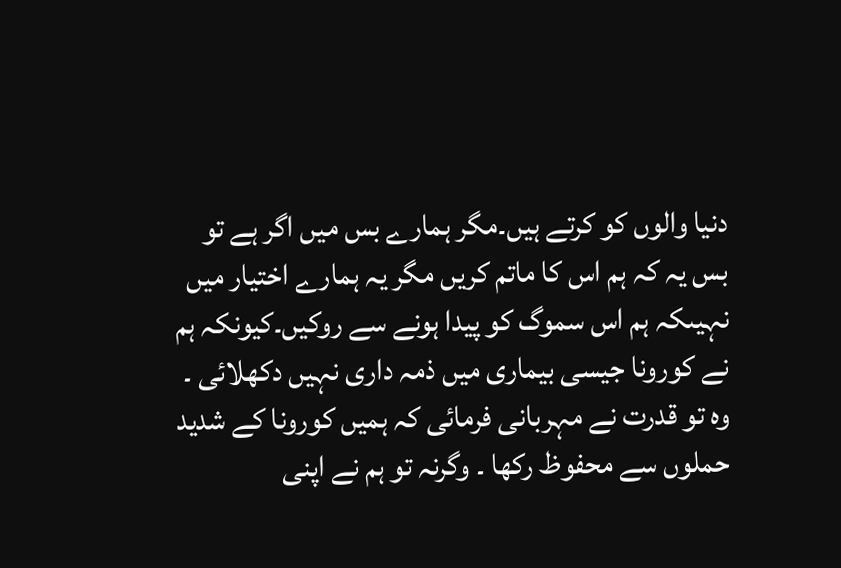دنیا والوں کو کرتے ہیں۔مگر ہمارے بس میں اگر ہے تو بس یہ کہ ہم اس کا ماتم کریں مگر یہ ہمارے اختیار میں نہیںکہ ہم اس سموگ کو پیدا ہونے سے روکیں۔کیونکہ ہم نے کورونا جیسی بیماری میں ذمہ داری نہیں دکھلائی ۔ وہ تو قدرت نے مہربانی فرمائی کہ ہمیں کورونا کے شدید حملوں سے محفوظ رکھا ۔ وگرنہ تو ہم نے اپنی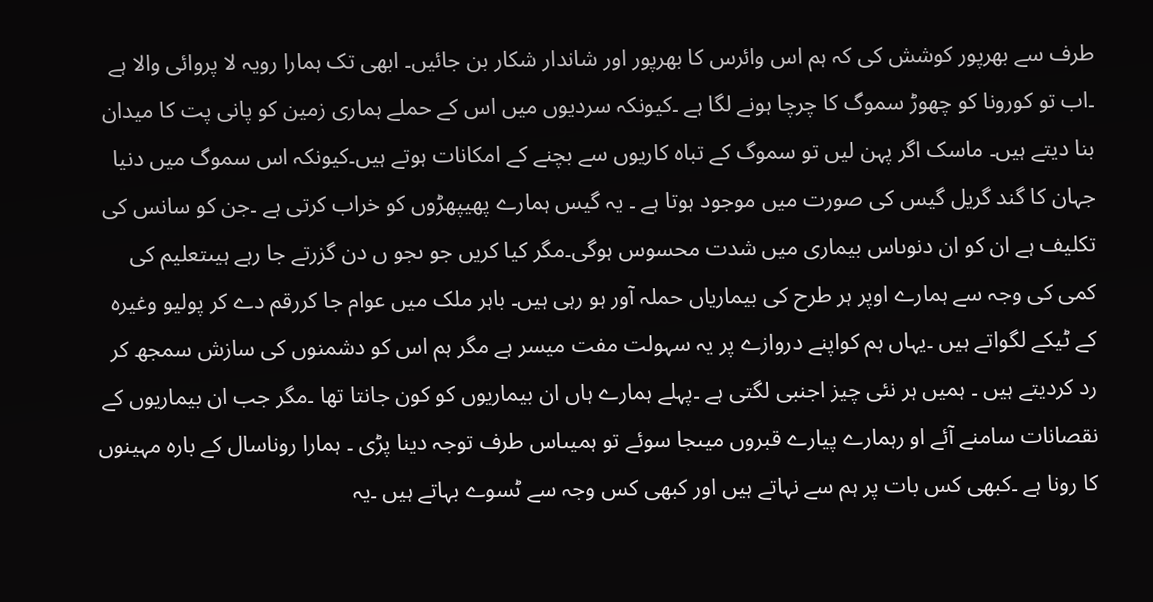طرف سے بھرپور کوشش کی کہ ہم اس وائرس کا بھرپور اور شاندار شکار بن جائیں۔ ابھی تک ہمارا رویہ لا پروائی والا ہے ۔اب تو کورونا کو چھوڑ سموگ کا چرچا ہونے لگا ہے ۔کیونکہ سردیوں میں اس کے حملے ہماری زمین کو پانی پت کا میدان بنا دیتے ہیں۔ ماسک اگر پہن لیں تو سموگ کے تباہ کاریوں سے بچنے کے امکانات ہوتے ہیں۔کیونکہ اس سموگ میں دنیا جہان کا گند گریل گیس کی صورت میں موجود ہوتا ہے ۔ یہ گیس ہمارے پھیپھڑوں کو خراب کرتی ہے ۔جن کو سانس کی تکلیف ہے ان کو ان دنوںاس بیماری میں شدت محسوس ہوگی۔مگر کیا کریں جو ںجو ں دن گزرتے جا رہے ہیںتعلیم کی کمی کی وجہ سے ہمارے اوپر ہر طرح کی بیماریاں حملہ آور ہو رہی ہیں۔ باہر ملک میں عوام جا کررقم دے کر پولیو وغیرہ کے ٹیکے لگواتے ہیں ۔یہاں ہم کواپنے دروازے پر یہ سہولت مفت میسر ہے مگر ہم اس کو دشمنوں کی سازش سمجھ کر رد کردیتے ہیں ۔ ہمیں ہر نئی چیز اجنبی لگتی ہے ۔پہلے ہمارے ہاں ان بیماریوں کو کون جانتا تھا ۔مگر جب ان بیماریوں کے نقصانات سامنے آئے او رہمارے پیارے قبروں میںجا سوئے تو ہمیںاس طرف توجہ دینا پڑی ۔ ہمارا روناسال کے بارہ مہینوں کا رونا ہے ۔کبھی کس بات پر ہم سے نہاتے ہیں اور کبھی کس وجہ سے ٹسوے بہاتے ہیں ۔یہ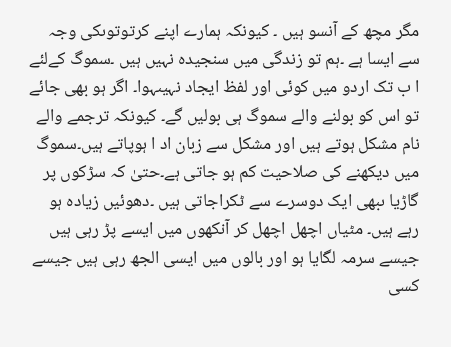مگر مچھ کے آنسو ہیں ۔ کیونکہ ہمارے اپنے کرتوتوںکی وجہ سے ایسا ہے ۔ہم تو زندگی میں سنجیدہ نہیں ہیں ۔سموگ کےلئے ا ب تک اردو میں کوئی اور لفظ ایجاد نہیںہوا۔ اگر ہو بھی جائے تو اس کو بولنے والے سموگ ہی بولیں گے۔ کیونکہ ترجمے والے نام مشکل ہوتے ہیں اور مشکل سے زبان اد ا ہوپاتے ہیں۔سموگ میں دیکھنے کی صلاحیت کم ہو جاتی ہے۔حتیٰ کہ سڑکوں پر گاڑیا ںبھی ایک دوسرے سے ٹکراجاتی ہیں ۔دھوئیں زیادہ ہو رہے ہیں۔ مٹیاں اچھل اچھل کر آنکھوں میں ایسے پڑ رہی ہیں جیسے سرمہ لگایا ہو اور بالوں میں ایسی الجھ رہی ہیں جیسے کسی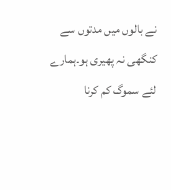نے بالوں میں مدتوں سے کنگھی نہ پھیری ہو۔ہمارے لئے سموگ کم کرنا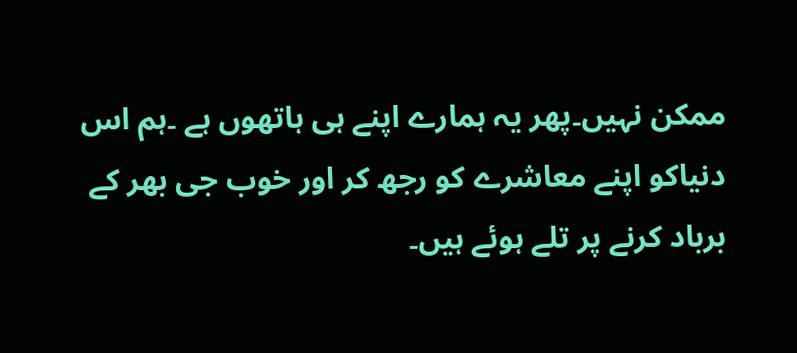ممکن نہیں۔پھر یہ ہمارے اپنے ہی ہاتھوں ہے ۔ہم اس دنیاکو اپنے معاشرے کو رجھ کر اور خوب جی بھر کے برباد کرنے پر تلے ہوئے ہیں۔